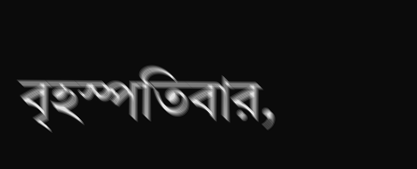বৃহস্পতিবার,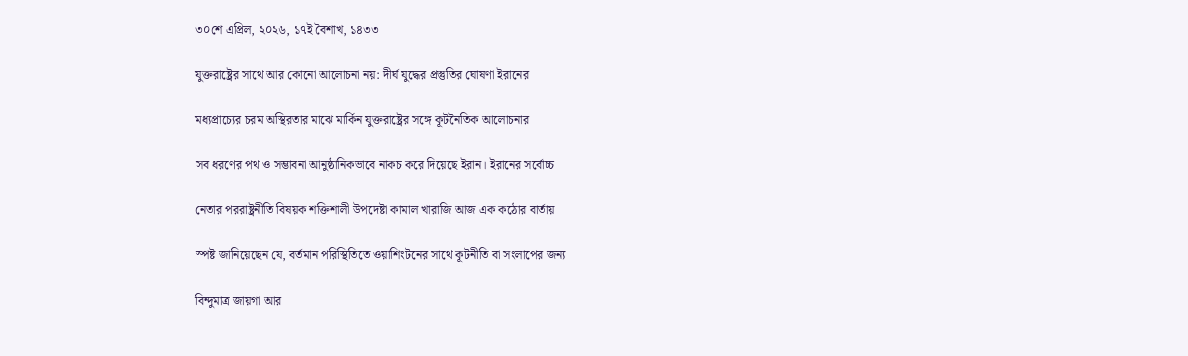৩০শে এপ্রিল, ২০২৬, ১৭ই বৈশাখ, ১৪৩৩

যুক্তরাষ্ট্রের সাথে আর কোনো আলোচনা নয়: দীর্ঘ যুদ্ধের প্রস্তুতির ঘোষণা ইরানের

মধ্যপ্রাচ্যের চরম অস্থিরতার মাঝে মার্কিন যুক্তরাষ্ট্রের সঙ্গে কূটনৈতিক আলোচনার

সব ধরণের পথ ও সম্ভাবনা আনুষ্ঠানিকভাবে নাকচ করে দিয়েছে ইরান। ইরানের সর্বোচ্চ

নেতার পররাষ্ট্রনীতি বিষয়ক শক্তিশালী উপদেষ্টা কামাল খারাজি আজ এক কঠোর বার্তায়

স্পষ্ট জানিয়েছেন যে, বর্তমান পরিস্থিতিতে ওয়াশিংটনের সাথে কূটনীতি বা সংলাপের জন্য

বিন্দুমাত্র জায়গা আর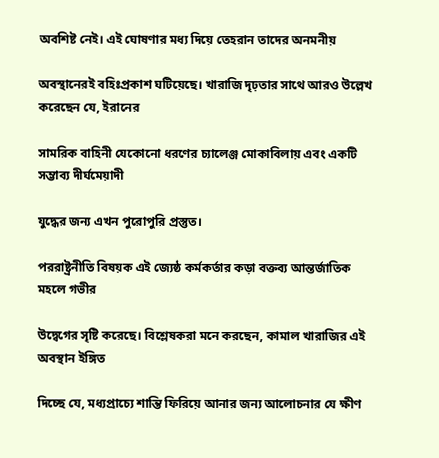অবশিষ্ট নেই। এই ঘোষণার মধ্য দিয়ে তেহরান তাদের অনমনীয়

অবস্থানেরই বহিঃপ্রকাশ ঘটিয়েছে। খারাজি দৃঢ়তার সাথে আরও উল্লেখ করেছেন যে, ইরানের

সামরিক বাহিনী যেকোনো ধরণের চ্যালেঞ্জ মোকাবিলায় এবং একটি সম্ভাব্য দীর্ঘমেয়াদী

যুদ্ধের জন্য এখন পুরোপুরি প্রস্তুত।

পররাষ্ট্রনীতি বিষয়ক এই জ্যেষ্ঠ কর্মকর্তার কড়া বক্তব্য আন্তর্জাতিক মহলে গভীর

উদ্বেগের সৃষ্টি করেছে। বিশ্লেষকরা মনে করছেন, কামাল খারাজির এই অবস্থান ইঙ্গিত

দিচ্ছে যে, মধ্যপ্রাচ্যে শান্তি ফিরিয়ে আনার জন্য আলোচনার যে ক্ষীণ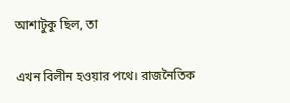আশাটুকু ছিল, তা

এখন বিলীন হওয়ার পথে। রাজনৈতিক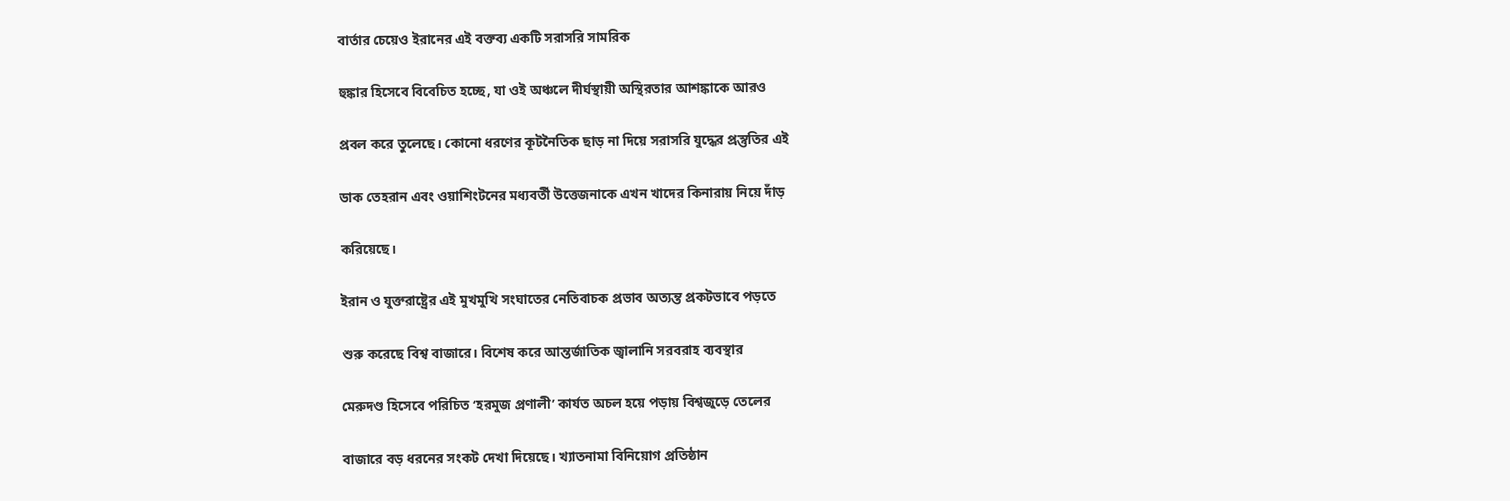বার্তার চেয়েও ইরানের এই বক্তব্য একটি সরাসরি সামরিক

হুঙ্কার হিসেবে বিবেচিত হচ্ছে, যা ওই অঞ্চলে দীর্ঘস্থায়ী অস্থিরতার আশঙ্কাকে আরও

প্রবল করে তুলেছে। কোনো ধরণের কূটনৈতিক ছাড় না দিয়ে সরাসরি যুদ্ধের প্রস্তুতির এই

ডাক তেহরান এবং ওয়াশিংটনের মধ্যবর্তী উত্তেজনাকে এখন খাদের কিনারায় নিয়ে দাঁড়

করিয়েছে।

ইরান ও যুক্তরাষ্ট্রের এই মুখমুখি সংঘাতের নেতিবাচক প্রভাব অত্যন্ত প্রকটভাবে পড়তে

শুরু করেছে বিশ্ব বাজারে। বিশেষ করে আন্তর্জাতিক জ্বালানি সরবরাহ ব্যবস্থার

মেরুদণ্ড হিসেবে পরিচিত ‘হরমুজ প্রণালী’ কার্যত অচল হয়ে পড়ায় বিশ্বজুড়ে তেলের

বাজারে বড় ধরনের সংকট দেখা দিয়েছে। খ্যাতনামা বিনিয়োগ প্রতিষ্ঠান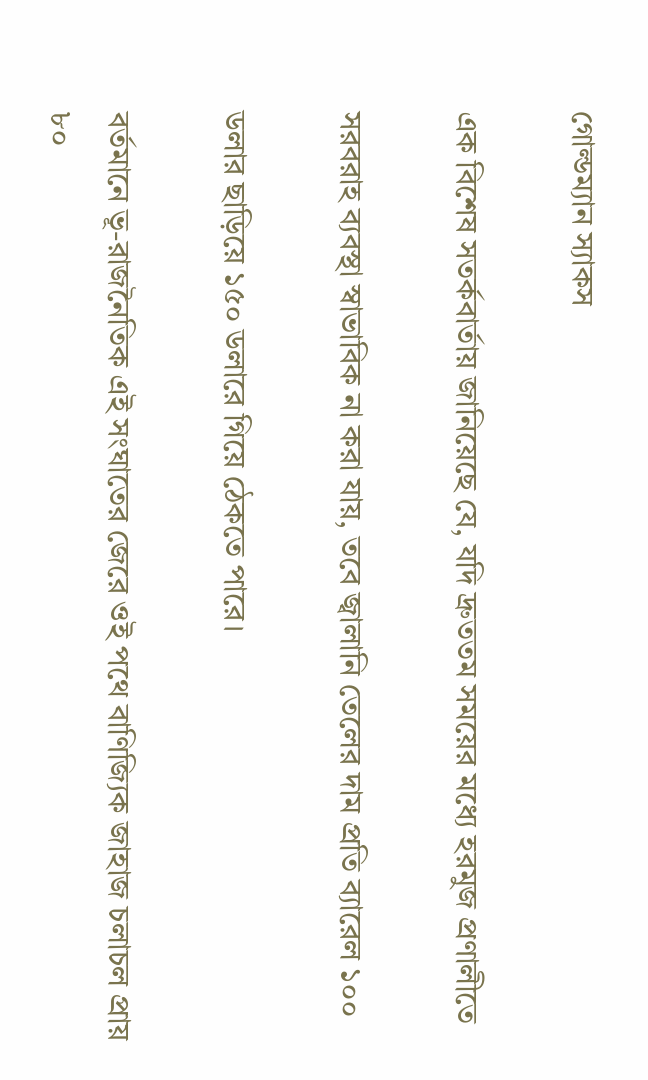গোল্ডম্যান স্যাকস

এক বিশেষ সতর্কবার্তায় জানিয়েছে যে, যদি দ্রুততম সময়ের মধ্যে হরমুজ প্রণালীতে

সরবরাহ ব্যবস্থা স্বাভাবিক না করা যায়, তবে জ্বালানি তেলের দাম প্রতি ব্যারেল ১০০

ডলার ছাড়িয়ে ১৫০ ডলারে গিয়ে ঠেকতে পারে।

বর্তমানে ভূ-রাজনৈতিক এই সংঘাতের জেরে ওই পথে বাণিজ্যিক জাহাজ চলাচল প্রায় ৮০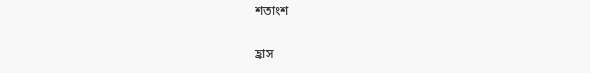শতাংশ

হ্রাস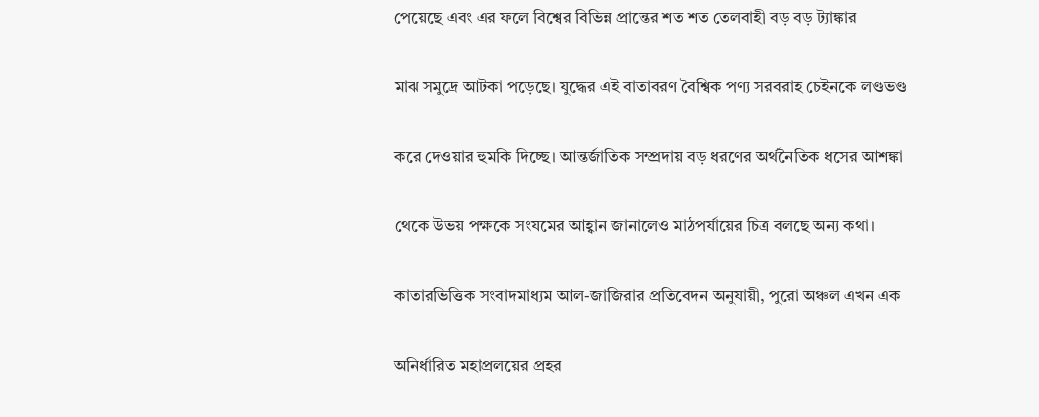পেয়েছে এবং এর ফলে বিশ্বের বিভিন্ন প্রান্তের শত শত তেলবাহী বড় বড় ট্যাঙ্কার

মাঝ সমুদ্রে আটকা পড়েছে। যুদ্ধের এই বাতাবরণ বৈশ্বিক পণ্য সরবরাহ চেইনকে লণ্ডভণ্ড

করে দেওয়ার হুমকি দিচ্ছে। আন্তর্জাতিক সম্প্রদায় বড় ধরণের অর্থনৈতিক ধসের আশঙ্কা

থেকে উভয় পক্ষকে সংযমের আহ্বান জানালেও মাঠপর্যায়ের চিত্র বলছে অন্য কথা।

কাতারভিত্তিক সংবাদমাধ্যম আল-জাজিরার প্রতিবেদন অনুযায়ী, পুরো অঞ্চল এখন এক

অনির্ধারিত মহাপ্রলয়ের প্রহর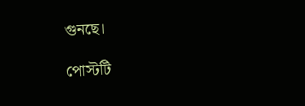গুনছে।

পোস্টটি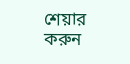শেয়ার করুন